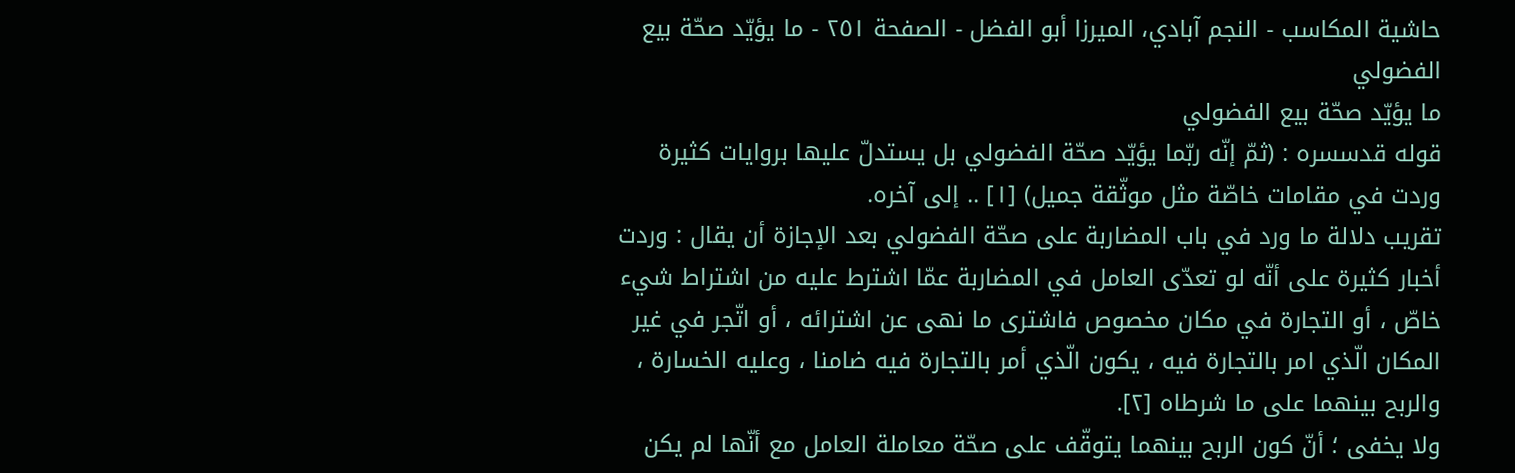حاشية المكاسب - النجم آبادي، الميرزا أبو الفضل - الصفحة ٢٥١ - ما يؤيّد صحّة بيع الفضولي
ما يؤيّد صحّة بيع الفضولي
قوله قدسسره : (ثمّ إنّه ربّما يؤيّد صحّة الفضولي بل يستدلّ عليها بروايات كثيرة وردت في مقامات خاصّة مثل موثّقة جميل) [١] .. إلى آخره.
تقريب دلالة ما ورد في باب المضاربة على صحّة الفضولي بعد الإجازة أن يقال : وردت أخبار كثيرة على أنّه لو تعدّى العامل في المضاربة عمّا اشترط عليه من اشتراط شيء خاصّ ، أو التجارة في مكان مخصوص فاشترى ما نهى عن اشترائه ، أو اتّجر في غير المكان الّذي امر بالتجارة فيه ، يكون الّذي أمر بالتجارة فيه ضامنا ، وعليه الخسارة ، والربح بينهما على ما شرطاه [٢].
ولا يخفى ؛ أنّ كون الربح بينهما يتوقّف على صحّة معاملة العامل مع أنّها لم يكن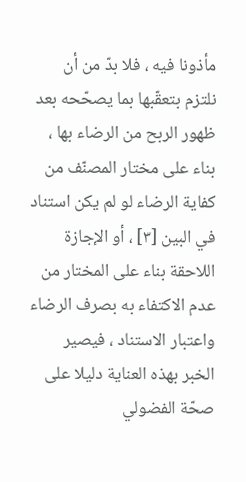مأذونا فيه ، فلا بدّ من أن نلتزم بتعقّبها بما يصحّحه بعد ظهور الربح من الرضاء بها ، بناء على مختار المصنّف من كفاية الرضاء لو لم يكن استناد في البين [٣] ، أو الإجازة اللاحقة بناء على المختار من عدم الاكتفاء به بصرف الرضاء واعتبار الاستناد ، فيصير الخبر بهذه العناية دليلا على صحّة الفضولي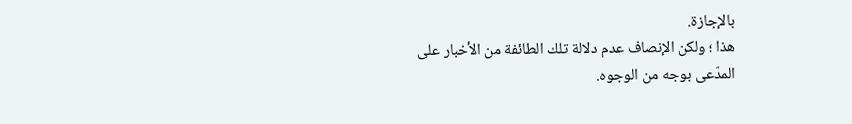بالإجازة.
هذا ؛ ولكن الإنصاف عدم دلالة تلك الطائفة من الأخبار على المدّعى بوجه من الوجوه.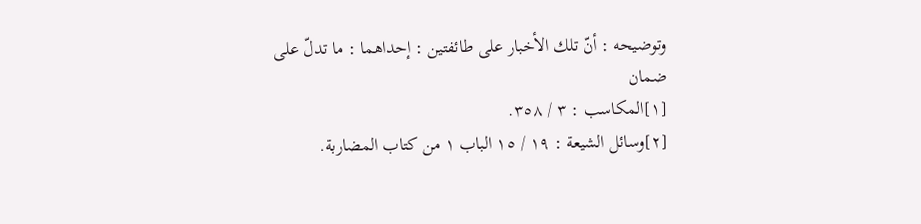وتوضيحه : أنّ تلك الأخبار على طائفتين : إحداهما : ما تدلّ على ضمان
[١]المكاسب : ٣ / ٣٥٨.
[٢]وسائل الشيعة : ١٩ / ١٥ الباب ١ من كتاب المضاربة.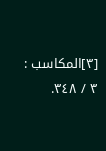[٣]المكاسب : ٣ / ٣٤٨.